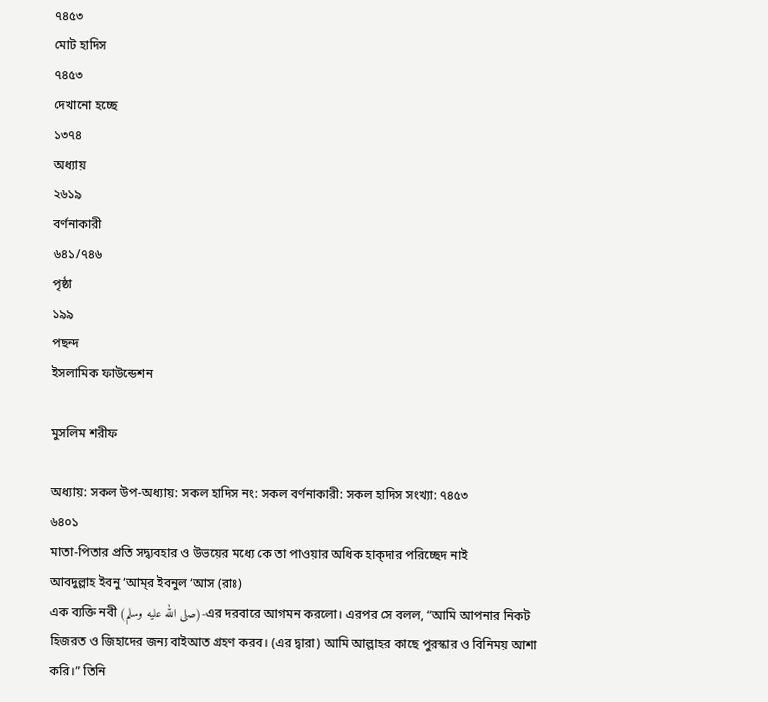৭৪৫৩
মোট হাদিস
৭৪৫৩
দেখানো হচ্ছে
১৩৭৪
অধ্যায়
২৬১৯
বর্ণনাকারী
৬৪১/৭৪৬
পৃষ্ঠা
১৯৯
পছন্দ
ইসলামিক ফাউন্ডেশন

মুসলিম শরীফ

অধ্যায়: সকল উপ-অধ্যায়: সকল হাদিস নং: সকল বর্ণনাকারী: সকল হাদিস সংখ্যা: ৭৪৫৩
৬৪০১
মাতা-পিতার প্রতি সদ্ব্যবহার ও উভয়ের মধ্যে কে তা পাওয়ার অধিক হাক্‌দার পরিচ্ছেদ নাই
আবদুল্লাহ ইবনু ‘আম্‌র ইবনুল ‘আস (রাঃ)
এক ব্যক্তি নবী (صلى الله عليه وسلم)-এর দরবারে আগমন করলো। এরপর সে বলল, “আমি আপনার নিকট হিজরত ও জিহাদের জন্য বাইআত গ্রহণ করব। (এর দ্বারা) আমি আল্লাহর কাছে পুরস্কার ও বিনিময় আশা করি।” তিনি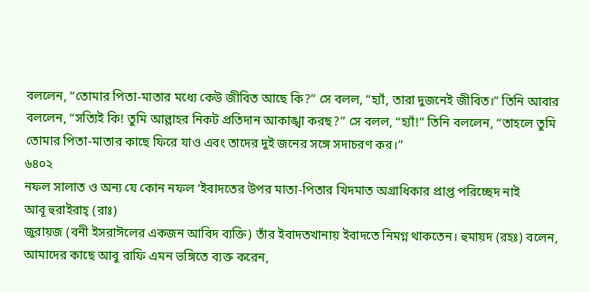বললেন, “তোমার পিতা-মাতার মধ্যে কেউ জীবিত আছে কি?” সে বলল, “হ্যাঁ, তারা দুজনেই জীবিত।” তিনি আবার বললেন, “সত্যিই কি! তুমি আল্লাহর নিকট প্রতিদান আকাঙ্খা করছ?” সে বলল, “হ্যাঁ!” তিনি বললেন, “তাহলে তুমি তোমার পিতা-মাতার কাছে ফিরে যাও এবং তাদের দুই জনের সঙ্গে সদাচরণ কর।”
৬৪০২
নফল সালাত ও অন্য যে কোন নফল ‘ইবাদতের উপর মাতা-পিতার খিদমাত অগ্রাধিকার প্রাপ্ত পরিচ্ছেদ নাই
আবূ হুরাইরাহ্ (রাঃ)
জুরায়জ (বনী ইসরাঈলের একজন আবিদ ব্যক্তি) তাঁর ইবাদতখানায় ইবাদতে নিমগ্ন থাকতেন। হুমায়দ (রহঃ) বলেন, আমাদের কাছে আবু রাফি এমন ভঙ্গিতে ব্যক্ত করেন,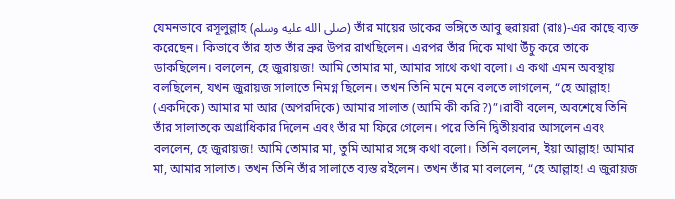যেমনভাবে রসূলুল্লাহ (صلى الله عليه وسلم) তাঁর মায়ের ডাকের ভঙ্গিতে আবু হুরায়রা (রাঃ)-এর কাছে ব্যক্ত করেছেন। কিভাবে তাঁর হাত তাঁর ভ্রুর উপর রাখছিলেন। এরপর তাঁর দিকে মাথা উঁচু করে তাকে ডাকছিলেন। বললেন, হে জুরায়জ! আমি তোমার মা, আমার সাথে কথা বলো। এ কথা এমন অবস্থায় বলছিলেন, যখন জুরায়জ সালাতে নিমগ্ন ছিলেন। তখন তিনি মনে মনে বলতে লাগলেন, “হে আল্লাহ! (একদিকে) আমার মা আর (অপরদিকে) আমার সালাত (আমি কী করি?)”।রাবী বলেন, অবশেষে তিনি তাঁর সালাতকে অগ্রাধিকার দিলেন এবং তাঁর মা ফিরে গেলেন। পরে তিনি দ্বিতীয়বার আসলেন এবং বললেন, হে জুরায়জ! আমি তোমার মা, তুমি আমার সঙ্গে কথা বলো। তিনি বললেন, ইয়া আল্লাহ! আমার মা, আমার সালাত। তখন তিনি তাঁর সালাতে ব্যস্ত রইলেন। তখন তাঁর মা বললেন, “হে আল্লাহ! এ জুরায়জ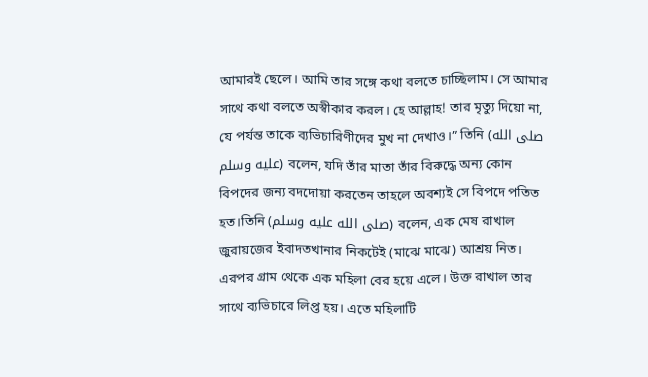আমারই ছেলে। আমি তার সঙ্গে কথা বলতে চাচ্ছিলাম। সে আমার সাথে কথা বলতে অস্বীকার করল। হে আল্লাহ! তার মৃত্যু দিয়ো না, যে পর্যন্ত তাকে ব্যভিচারিণীদের মুখ না দেখাও।” তিনি (صلى الله عليه وسلم) বলেন, যদি তাঁর মাতা তাঁর বিরুদ্ধে অন্য কোন বিপদের জন্য বদদোয়া করতেন তাহলে অবশ্যই সে বিপদে পতিত হত।তিনি (صلى الله عليه وسلم) বলেন, এক মেষ রাখাল জুরায়জের ইবাদতখানার নিকটেই (মাঝে মাঝে) আশ্রয় নিত। এরপর গ্রাম থেকে এক মহিলা বের হয়ে এলে। উক্ত রাখাল তার সাথে ব্যভিচারে লিপ্ত হয়। এতে মহিলাটি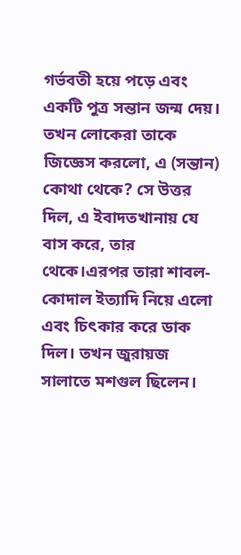গর্ভবতী হয়ে পড়ে এবং একটি পুত্র সন্তান জন্ম দেয়। তখন লোকেরা তাকে জিজ্ঞেস করলো, এ (সন্তান) কোথা থেকে? সে উত্তর দিল, এ ইবাদতখানায় যে বাস করে, তার থেকে।এরপর তারা শাবল-কোদাল ইত্যাদি নিয়ে এলো এবং চিৎকার করে ডাক দিল। তখন জুরায়জ সালাতে মশগুল ছিলেন।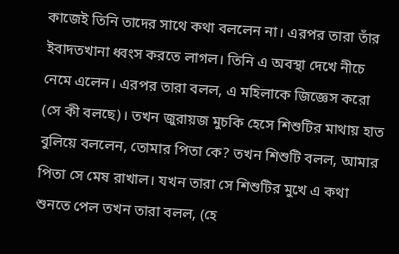কাজেই তিনি তাদের সাথে কথা বললেন না। এরপর তারা তাঁর ইবাদতখানা ধ্বংস করতে লাগল। তিনি এ অবস্থা দেখে নীচে নেমে এলেন। এরপর তারা বলল, এ মহিলাকে জিজ্ঞেস করো (সে কী বলছে)। তখন জুরায়জ মুচকি হেসে শিশুটির মাথায় হাত বুলিয়ে বললেন, তোমার পিতা কে? তখন শিশুটি বলল, আমার পিতা সে মেষ রাখাল। যখন তারা সে শিশুটির মুখে এ কথা শুনতে পেল তখন তারা বলল, (হে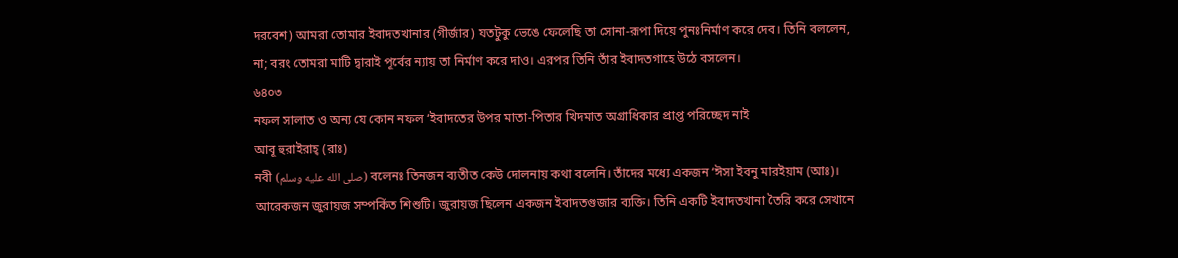দরবেশ) আমরা তোমার ইবাদতখানার (গীর্জার) যতটুকু ভেঙে ফেলেছি তা সোনা-রূপা দিয়ে পুনঃনির্মাণ করে দেব। তিনি বললেন, না; বরং তোমরা মাটি দ্বারাই পূর্বের ন্যায় তা নির্মাণ করে দাও। এরপর তিনি তাঁর ইবাদতগাহে উঠে বসলেন।
৬৪০৩
নফল সালাত ও অন্য যে কোন নফল ‘ইবাদতের উপর মাতা-পিতার খিদমাত অগ্রাধিকার প্রাপ্ত পরিচ্ছেদ নাই
আবূ হুরাইরাহ্ (রাঃ)
নবী (صلى الله عليه وسلم) বলেনঃ তিনজন ব্যতীত কেউ দোলনায় কথা বলেনি। তাঁদের মধ্যে একজন ‘ঈসা ইবনু মারইয়াম (আঃ)। আরেকজন জুরায়জ সম্পর্কিত শিশুটি। জুরায়জ ছিলেন একজন ইবাদতগুজার ব্যক্তি। তিনি একটি ইবাদতখানা তৈরি করে সেখানে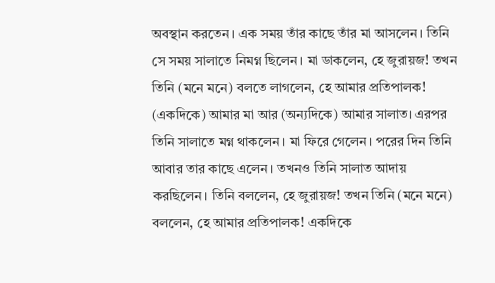অবস্থান করতেন। এক সময় তাঁর কাছে তাঁর মা আসলেন। তিনি সে সময় সালাতে নিমগ্ন ছিলেন। মা ডাকলেন, হে জুরায়জ! তখন তিনি (মনে মনে) বলতে লাগলেন, হে আমার প্রতিপালক! (একদিকে) আমার মা আর (অন্যদিকে) আমার সালাত। এরপর তিনি সালাতে মগ্ন থাকলেন। মা ফিরে গেলেন। পরের দিন তিনি আবার তার কাছে এলেন। তখনও তিনি সালাত আদায় করছিলেন। তিনি বললেন, হে জুরায়জ! তখন তিনি (মনে মনে) বললেন, হে আমার প্রতিপালক! একদিকে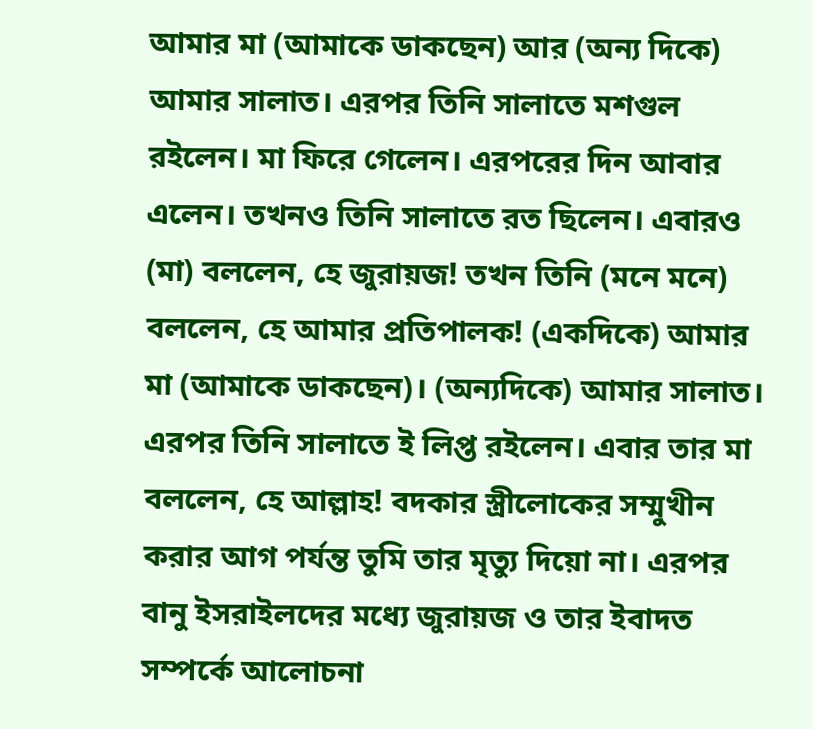আমার মা (আমাকে ডাকছেন) আর (অন্য দিকে) আমার সালাত। এরপর তিনি সালাতে মশগুল রইলেন। মা ফিরে গেলেন। এরপরের দিন আবার এলেন। তখনও তিনি সালাতে রত ছিলেন। এবারও (মা) বললেন, হে জুরায়জ! তখন তিনি (মনে মনে) বললেন, হে আমার প্রতিপালক! (একদিকে) আমার মা (আমাকে ডাকছেন)। (অন্যদিকে) আমার সালাত। এরপর তিনি সালাতে ই লিপ্ত রইলেন। এবার তার মা বললেন, হে আল্লাহ! বদকার স্ত্রীলোকের সম্মুখীন করার আগ পর্যন্ত তুমি তার মৃত্যু দিয়ো না। এরপর বানু ইসরাইলদের মধ্যে জুরায়জ ও তার ইবাদত সম্পর্কে আলোচনা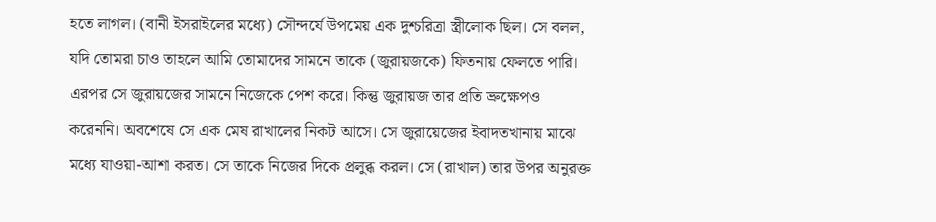হতে লাগল। (বানী ইসরাইলের মধ্যে) সৌন্দর্যে উপমেয় এক দুশ্চরিত্রা স্ত্রীলোক ছিল। সে বলল, যদি তোমরা চাও তাহলে আমি তোমাদের সামনে তাকে (জুরায়জকে) ফিতনায় ফেলতে পারি। এরপর সে জুরায়জের সামনে নিজেকে পেশ করে। কিন্তু জুরায়জ তার প্রতি ভ্রুক্ষেপও করেননি। অবশেষে সে এক মেষ রাখালের নিকট আসে। সে জুরায়েজের ইবাদতখানায় মাঝে মধ্যে যাওয়া-আশা করত। সে তাকে নিজের দিকে প্রলুব্ধ করল। সে (রাখাল) তার উপর অনুরক্ত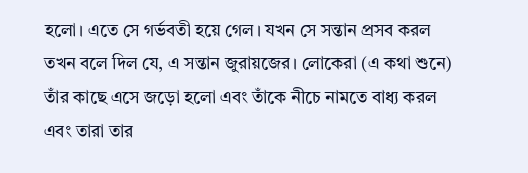হলো। এতে সে গর্ভবতী হয়ে গেল। যখন সে সন্তান প্রসব করল তখন বলে দিল যে, এ সন্তান জুরায়জের। লোকেরা (এ কথা শুনে) তাঁর কাছে এসে জড়ো হলো এবং তাঁকে নীচে নামতে বাধ্য করল এবং তারা তার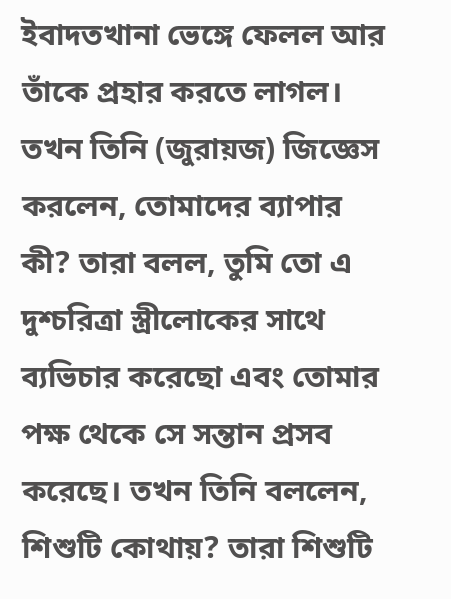ইবাদতখানা ভেঙ্গে ফেলল আর তাঁকে প্রহার করতে লাগল। তখন তিনি (জুরায়জ) জিজ্ঞেস করলেন, তোমাদের ব্যাপার কী? তারা বলল, তুমি তো এ দুশ্চরিত্রা স্ত্রীলোকের সাথে ব্যভিচার করেছো এবং তোমার পক্ষ থেকে সে সন্তান প্রসব করেছে। তখন তিনি বললেন, শিশুটি কোথায়? তারা শিশুটি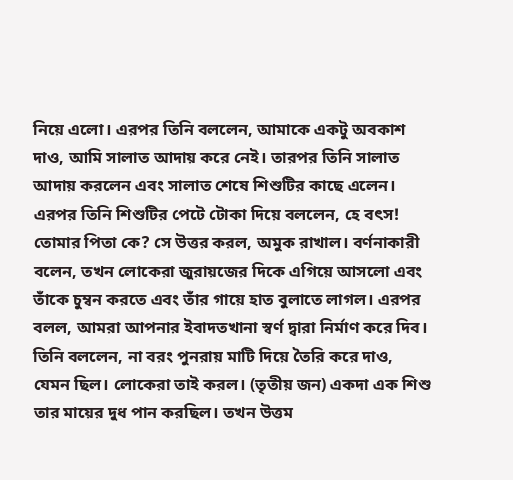নিয়ে এলো। এরপর তিনি বললেন, আমাকে একটু অবকাশ দাও, আমি সালাত আদায় করে নেই। তারপর তিনি সালাত আদায় করলেন এবং সালাত শেষে শিশুটির কাছে এলেন। এরপর তিনি শিশুটির পেটে টোকা দিয়ে বললেন, হে বৎস! তোমার পিতা কে? সে উত্তর করল, অমুক রাখাল। বর্ণনাকারী বলেন, তখন লোকেরা জুরায়জের দিকে এগিয়ে আসলো এবং তাঁকে চুম্বন করতে এবং তাঁর গায়ে হাত বুলাতে লাগল। এরপর বলল, আমরা আপনার ইবাদতখানা স্বর্ণ দ্বারা নির্মাণ করে দিব। তিনি বললেন, না বরং পুনরায় মাটি দিয়ে তৈরি করে দাও, যেমন ছিল। লোকেরা তাই করল। (তৃতীয় জন) একদা এক শিশু তার মায়ের দুধ পান করছিল। তখন উত্তম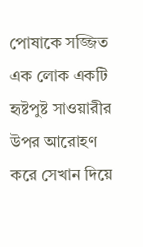পোষাকে সজ্জিত এক লোক একটি হৃষ্টপুষ্ট সাওয়ারীর উপর আরোহণ করে সেখান দিয়ে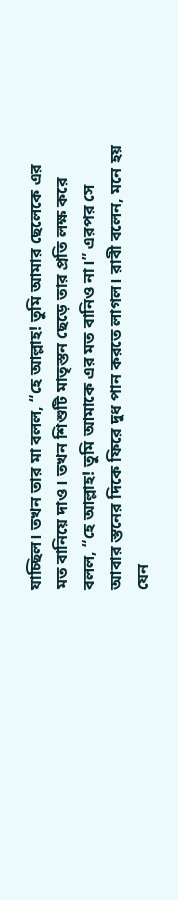যাচ্ছিল। তখন তার মা বলল, “হে আল্লাহ! তুমি আমার ছেলেকে এর মত বানিয়ে দাও। তখন শিশুটি মাতৃস্তন ছেড়ে তার প্রতি লক্ষ করে বলল, “হে আল্লাহ! তুমি আমাকে এর মত বানিও না।” এরপর সে আবার স্তনের দিকে ফিরে দুধ পান করতে লাগল। রাবী বলেন, মনে হয় যেন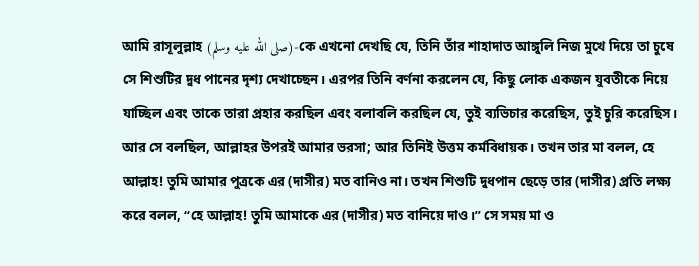আমি রাসূলুল্লাহ (صلى الله عليه وسلم)-কে এখনো দেখছি যে, তিনি তাঁর শাহাদাত আঙ্গুলি নিজ মুখে দিয়ে তা চুষে সে শিশুটির দুধ পানের দৃশ্য দেখাচ্ছেন। এরপর তিনি বর্ণনা করলেন যে, কিছু লোক একজন যুবতীকে নিয়ে যাচ্ছিল এবং তাকে তারা প্রহার করছিল এবং বলাবলি করছিল যে, তুই ব্যভিচার করেছিস, তুই চুরি করেছিস। আর সে বলছিল, আল্লাহর উপরই আমার ভরসা; আর তিনিই উত্তম কর্মবিধায়ক। তখন তার মা বলল, হে আল্লাহ! তুমি আমার পুত্রকে এর (দাসীর) মত বানিও না। তখন শিশুটি দুধপান ছেড়ে তার (দাসীর) প্রতি লক্ষ্য করে বলল, “হে আল্লাহ! তুমি আমাকে এর (দাসীর) মত বানিয়ে দাও।” সে সময় মা ও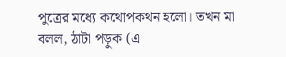পুত্রের মধ্যে কথোপকথন হলো। তখন মা বলল, ঠাটা পড়ুক (এ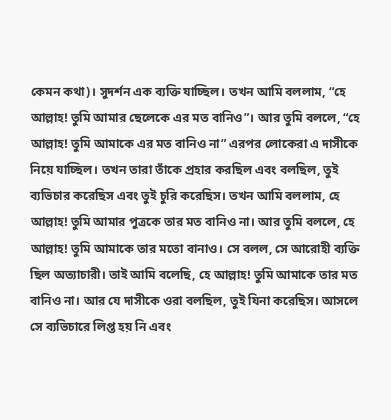কেমন কথা)। সুদর্শন এক ব্যক্তি যাচ্ছিল। তখন আমি বললাম, “হে আল্লাহ! তুমি আমার ছেলেকে এর মত বানিও”। আর তুমি বললে, “হে আল্লাহ! তুমি আমাকে এর মত বানিও না” এরপর লোকেরা এ দাসীকে নিয়ে যাচ্ছিল। তখন তারা তাঁকে প্রহার করছিল এবং বলছিল, তুই ব্যভিচার করেছিস এবং তুই চুরি করেছিস। তখন আমি বললাম, হে আল্লাহ! তুমি আমার পুত্রকে তার মত বানিও না। আর তুমি বললে, হে আল্লাহ! তুমি আমাকে তার মতো বানাও। সে বলল, সে আরোহী ব্যক্তি ছিল অত্যাচারী। তাই আমি বলেছি, হে আল্লাহ! তুমি আমাকে তার মত বানিও না। আর যে দাসীকে ওরা বলছিল, তুই যিনা করেছিস। আসলে সে ব্যভিচারে লিপ্ত হয় নি এবং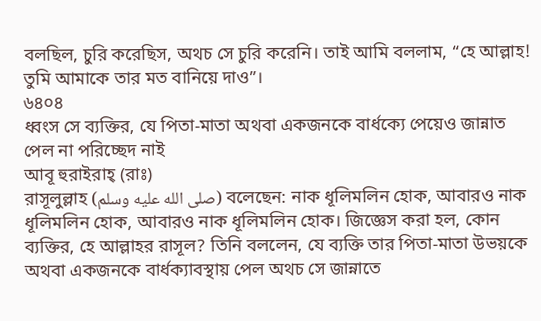বলছিল, চুরি করেছিস, অথচ সে চুরি করেনি। তাই আমি বললাম, “হে আল্লাহ! তুমি আমাকে তার মত বানিয়ে দাও”।
৬৪০৪
ধ্বংস সে ব্যক্তির, যে পিতা-মাতা অথবা একজনকে বার্ধক্যে পেয়েও জান্নাত পেল না পরিচ্ছেদ নাই
আবূ হুরাইরাহ্ (রাঃ)
রাসূলুল্লাহ (صلى الله عليه وسلم) বলেছেন: নাক ধূলিমলিন হোক, আবারও নাক ধূলিমলিন হোক, আবারও নাক ধূলিমলিন হোক। জিজ্ঞেস করা হল, কোন ব্যক্তির, হে আল্লাহর রাসূল? তিনি বললেন, যে ব্যক্তি তার পিতা-মাতা উভয়কে অথবা একজনকে বার্ধক্যাবস্থায় পেল অথচ সে জান্নাতে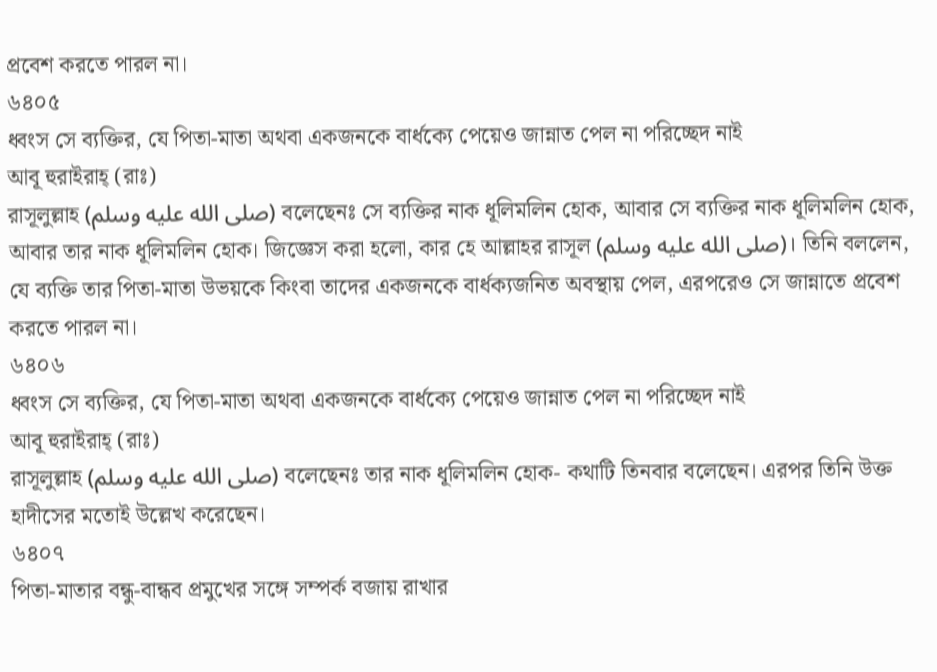প্রবেশ করতে পারল না।
৬৪০৫
ধ্বংস সে ব্যক্তির, যে পিতা-মাতা অথবা একজনকে বার্ধক্যে পেয়েও জান্নাত পেল না পরিচ্ছেদ নাই
আবূ হুরাইরাহ্ (রাঃ)
রাসূলুল্লাহ (صلى الله عليه وسلم) বলেছেনঃ সে ব্যক্তির নাক ধূলিমলিন হোক, আবার সে ব্যক্তির নাক ধূলিমলিন হোক, আবার তার নাক ধূলিমলিন হোক। জিজ্ঞেস করা হলো, কার হে আল্লাহর রাসূল (صلى الله عليه وسلم)। তিনি বললেন, যে ব্যক্তি তার পিতা-মাতা উভয়কে কিংবা তাদের একজনকে বার্ধক্যজনিত অবস্থায় পেল, এরপরেও সে জান্নাতে প্রবেশ করতে পারল না।
৬৪০৬
ধ্বংস সে ব্যক্তির, যে পিতা-মাতা অথবা একজনকে বার্ধক্যে পেয়েও জান্নাত পেল না পরিচ্ছেদ নাই
আবূ হুরাইরাহ্ (রাঃ)
রাসূলুল্লাহ (صلى الله عليه وسلم) বলেছেনঃ তার নাক ধূলিমলিন হোক- কথাটি তিনবার বলেছেন। এরপর তিনি উক্ত হাদীসের মতোই উল্লেখ করেছেন।
৬৪০৭
পিতা-মাতার বন্ধু-বান্ধব প্রমুখের সঙ্গে সম্পর্ক বজায় রাখার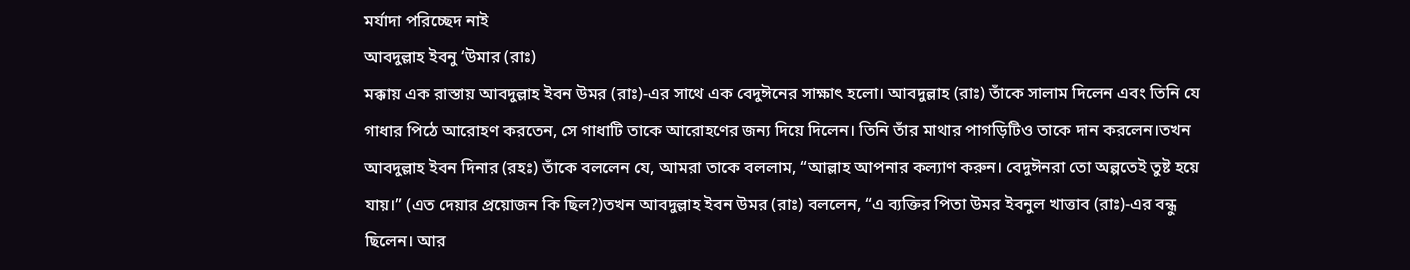মর্যাদা পরিচ্ছেদ নাই
আবদুল্লাহ ইবনু ‘উমার (রাঃ)
মক্কায় এক রাস্তায় আবদুল্লাহ ইবন উমর (রাঃ)-এর সাথে এক বেদুঈনের সাক্ষাৎ হলো। আবদুল্লাহ (রাঃ) তাঁকে সালাম দিলেন এবং তিনি যে গাধার পিঠে আরোহণ করতেন, সে গাধাটি তাকে আরোহণের জন্য দিয়ে দিলেন। তিনি তাঁর মাথার পাগড়িটিও তাকে দান করলেন।তখন আবদুল্লাহ ইবন দিনার (রহঃ) তাঁকে বললেন যে, আমরা তাকে বললাম, “আল্লাহ আপনার কল্যাণ করুন। বেদুঈনরা তো অল্পতেই তুষ্ট হয়ে যায়।” (এত দেয়ার প্রয়োজন কি ছিল?)তখন আবদুল্লাহ ইবন উমর (রাঃ) বললেন, “এ ব্যক্তির পিতা উমর ইবনুল খাত্তাব (রাঃ)-এর বন্ধু ছিলেন। আর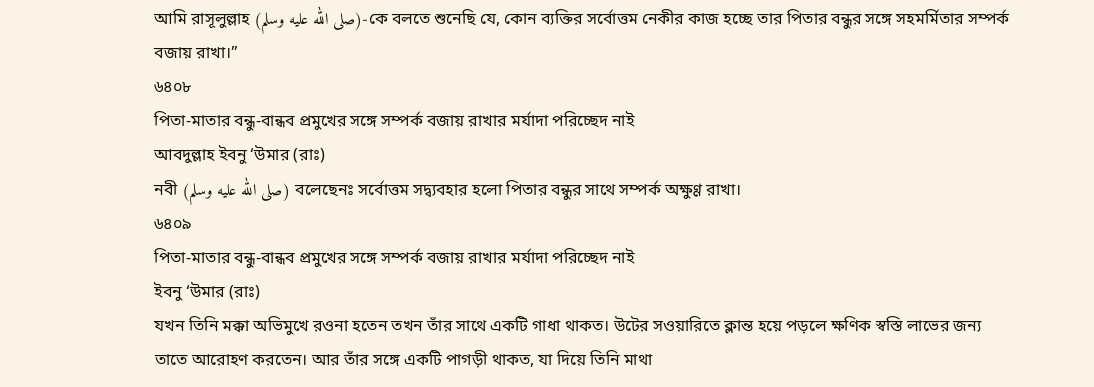আমি রাসূলুল্লাহ (صلى الله عليه وسلم)-কে বলতে শুনেছি যে, কোন ব্যক্তির সর্বোত্তম নেকীর কাজ হচ্ছে তার পিতার বন্ধুর সঙ্গে সহমর্মিতার সম্পর্ক বজায় রাখা।”
৬৪০৮
পিতা-মাতার বন্ধু-বান্ধব প্রমুখের সঙ্গে সম্পর্ক বজায় রাখার মর্যাদা পরিচ্ছেদ নাই
আবদুল্লাহ ইবনু ‘উমার (রাঃ)
নবী (صلى الله عليه وسلم) বলেছেনঃ সর্বোত্তম সদ্ব্যবহার হলো পিতার বন্ধুর সাথে সম্পর্ক অক্ষুণ্ণ রাখা।
৬৪০৯
পিতা-মাতার বন্ধু-বান্ধব প্রমুখের সঙ্গে সম্পর্ক বজায় রাখার মর্যাদা পরিচ্ছেদ নাই
ইবনু ‘উমার (রাঃ)
যখন তিনি মক্কা অভিমুখে রওনা হতেন তখন তাঁর সাথে একটি গাধা থাকত। উটের সওয়ারিতে ক্লান্ত হয়ে পড়লে ক্ষণিক স্বস্তি লাভের জন্য তাতে আরোহণ করতেন। আর তাঁর সঙ্গে একটি পাগড়ী থাকত, যা দিয়ে তিনি মাথা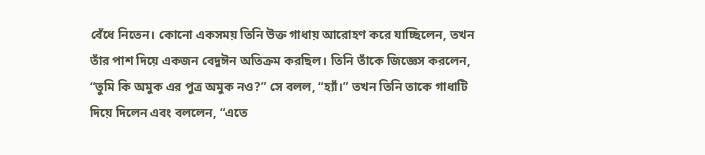বেঁধে নিতেন। কোনো একসময় তিনি উক্ত গাধায় আরোহণ করে যাচ্ছিলেন, তখন তাঁর পাশ দিয়ে একজন বেদুঈন অতিক্রম করছিল। তিনি তাঁকে জিজ্ঞেস করলেন, “তুমি কি অমুক এর পুত্র অমুক নও?” সে বলল, “হ্যাঁ।” তখন তিনি তাকে গাধাটি দিয়ে দিলেন এবং বললেন, “এতে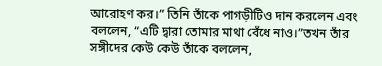আরোহণ কর।” তিনি তাঁকে পাগড়ীটিও দান করলেন এবং বললেন, “এটি দ্বারা তোমার মাথা বেঁধে নাও।”তখন তাঁর সঙ্গীদের কেউ কেউ তাঁকে বললেন,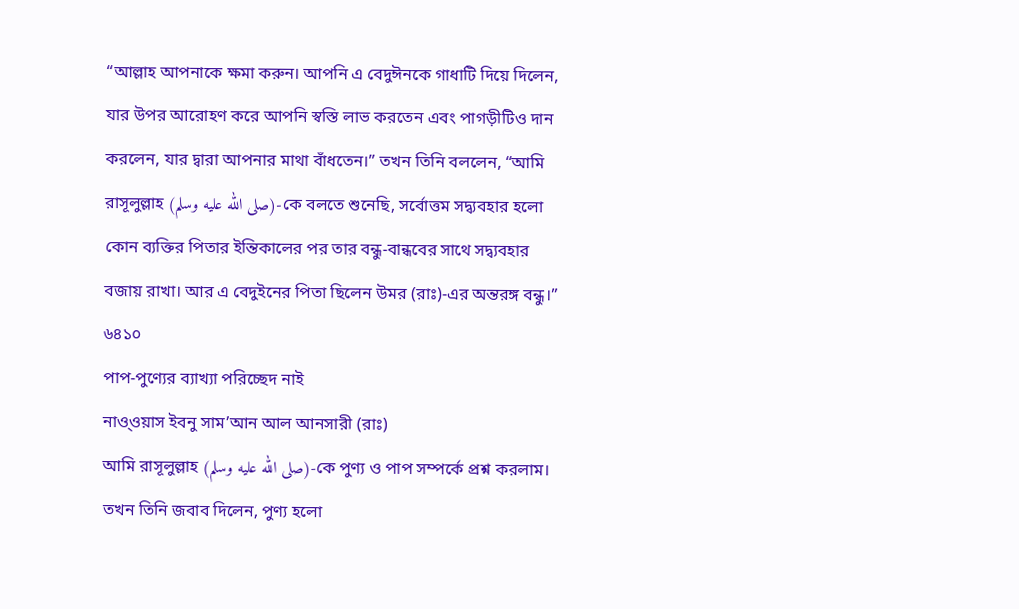“আল্লাহ আপনাকে ক্ষমা করুন। আপনি এ বেদুঈনকে গাধাটি দিয়ে দিলেন, যার উপর আরোহণ করে আপনি স্বস্তি লাভ করতেন এবং পাগড়ীটিও দান করলেন, যার দ্বারা আপনার মাথা বাঁধতেন।” তখন তিনি বললেন, “আমি রাসূলুল্লাহ (صلى الله عليه وسلم)-কে বলতে শুনেছি, সর্বোত্তম সদ্ব্যবহার হলো কোন ব্যক্তির পিতার ইন্তিকালের পর তার বন্ধু-বান্ধবের সাথে সদ্ব্যবহার বজায় রাখা। আর এ বেদুইনের পিতা ছিলেন উমর (রাঃ)-এর অন্তরঙ্গ বন্ধু।”
৬৪১০
পাপ-পুণ্যের ব্যাখ্যা পরিচ্ছেদ নাই
নাও্ওয়াস ইবনু সাম’আন আল আনসারী (রাঃ)
আমি রাসূলুল্লাহ (صلى الله عليه وسلم)-কে পুণ্য ও পাপ সম্পর্কে প্রশ্ন করলাম। তখন তিনি জবাব দিলেন, পুণ্য হলো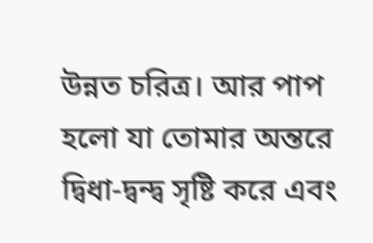উন্নত চরিত্র। আর পাপ হলো যা তোমার অন্তরে দ্বিধা-দ্বন্দ্ব সৃষ্টি করে এবং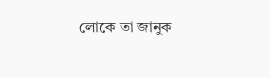লোকে তা জানুক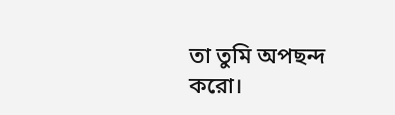তা তুমি অপছন্দ করো।